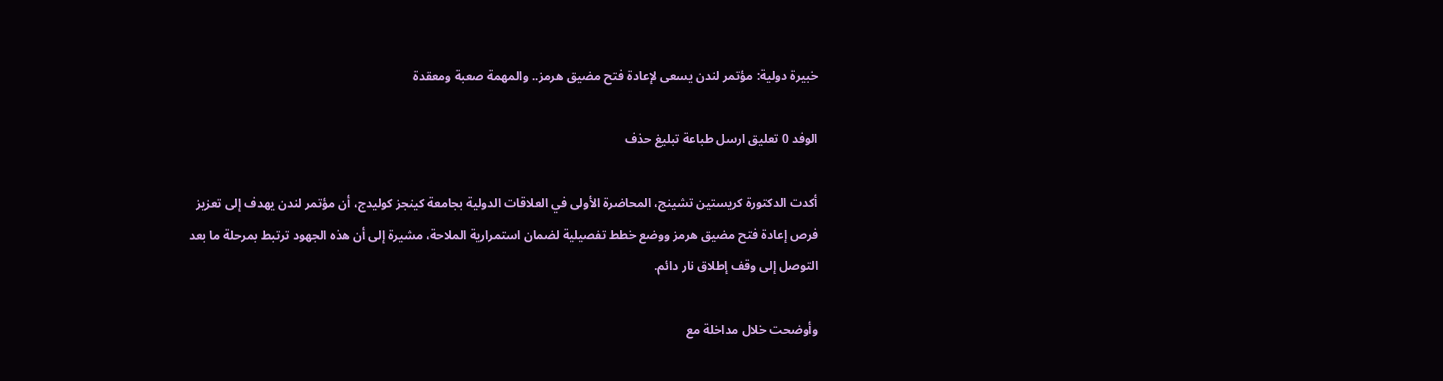خبيرة دولية: مؤتمر لندن يسعى لإعادة فتح مضيق هرمز.. والمهمة صعبة ومعقدة

الوفد 0 تعليق ارسل طباعة تبليغ حذف

أكدت الدكتورة كريستين تشينج، المحاضرة الأولى في العلاقات الدولية بجامعة كينجز كوليدج، أن مؤتمر لندن يهدف إلى تعزيز فرص إعادة فتح مضيق هرمز ووضع خطط تفصيلية لضمان استمرارية الملاحة، مشيرة إلى أن هذه الجهود ترتبط بمرحلة ما بعد التوصل إلى وقف إطلاق نار دائم.

وأوضحت خلال مداخلة مع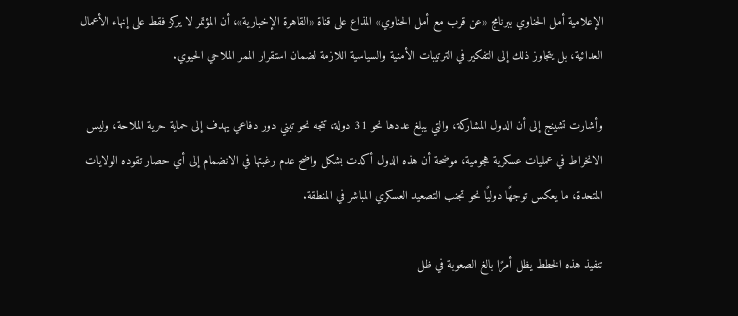الإعلامية أمل الحناوي ببرنامج «عن قرب مع أمل الحناوي» المذاع على قناة «القاهرة الإخبارية»، أن المؤتمر لا يركز فقط على إنهاء الأعمال العدائية، بل يتجاوز ذلك إلى التفكير في الترتيبات الأمنية والسياسية اللازمة لضمان استقرار الممر الملاحي الحيوي.

وأشارت تشينج إلى أن الدول المشاركة، والتي يبلغ عددها نحو 31 دولة، تتجه نحو تبني دور دفاعي يهدف إلى حماية حرية الملاحة، وليس الانخراط في عمليات عسكرية هجومية، موضحة أن هذه الدول أكدت بشكل واضح عدم رغبتها في الانضمام إلى أي حصار تقوده الولايات المتحدة، ما يعكس توجهًا دوليًا نحو تجنب التصعيد العسكري المباشر في المنطقة.

تنفيذ هذه الخطط يظل أمرًا بالغ الصعوبة في ظل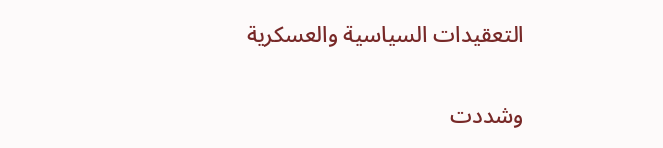التعقيدات السياسية والعسكرية

وشددت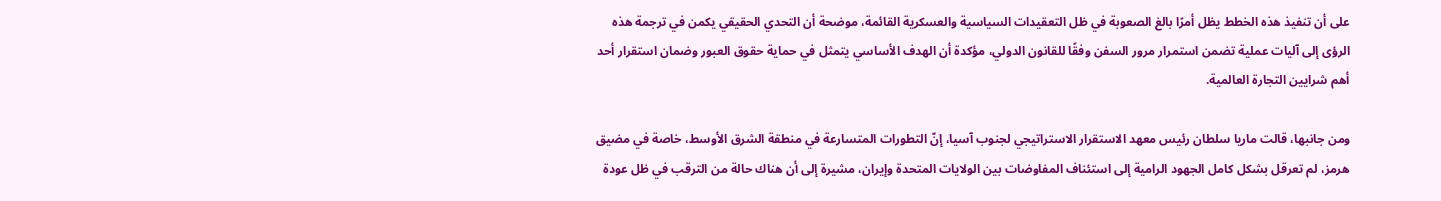على أن تنفيذ هذه الخطط يظل أمرًا بالغ الصعوبة في ظل التعقيدات السياسية والعسكرية القائمة، موضحة أن التحدي الحقيقي يكمن في ترجمة هذه الرؤى إلى آليات عملية تضمن استمرار مرور السفن وفقًا للقانون الدولي، مؤكدة أن الهدف الأساسي يتمثل في حماية حقوق العبور وضمان استقرار أحد أهم شرايين التجارة العالمية.

ومن جانبها، قالت ماريا سلطان رئيس معهد الاستقرار الاستراتيجي لجنوب آسيا، إنّ التطورات المتسارعة في منطقة الشرق الأوسط، خاصة في مضيق هرمز، لم تعرقل بشكل كامل الجهود الرامية إلى استئناف المفاوضات بين الولايات المتحدة وإيران، مشيرة إلى أن هناك حالة من الترقب في ظل عودة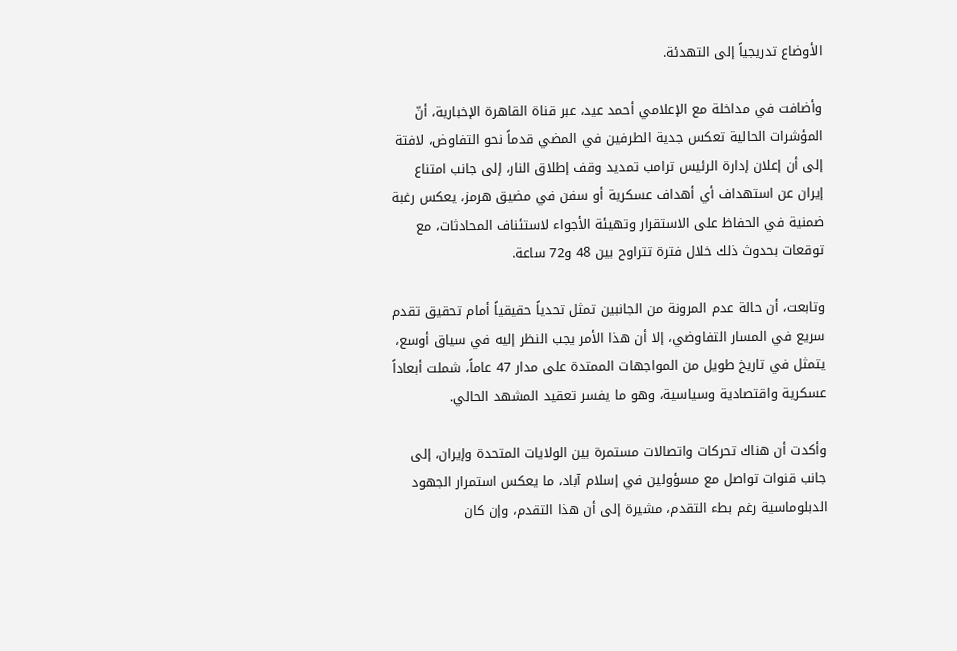الأوضاع تدريجياً إلى التهدئة.

وأضافت في مداخلة مع الإعلامي أحمد عيد، عبر قناة القاهرة الإخبارية، أنّ المؤشرات الحالية تعكس جدية الطرفين في المضي قدماً نحو التفاوض، لافتة إلى أن إعلان إدارة الرئيس ترامب تمديد وقف إطلاق النار، إلى جانب امتناع إيران عن استهداف أي أهداف عسكرية أو سفن في مضيق هرمز، يعكس رغبة ضمنية في الحفاظ على الاستقرار وتهيئة الأجواء لاستئناف المحادثات، مع توقعات بحدوث ذلك خلال فترة تتراوح بين 48 و72 ساعة.

وتابعت، أن حالة عدم المرونة من الجانبين تمثل تحدياً حقيقياً أمام تحقيق تقدم سريع في المسار التفاوضي، إلا أن هذا الأمر يجب النظر إليه في سياق أوسع، يتمثل في تاريخ طويل من المواجهات الممتدة على مدار 47 عاماً، شملت أبعاداً عسكرية واقتصادية وسياسية، وهو ما يفسر تعقيد المشهد الحالي.

وأكدت أن هناك تحركات واتصالات مستمرة بين الولايات المتحدة وإيران، إلى جانب قنوات تواصل مع مسؤولين في إسلام آباد، ما يعكس استمرار الجهود الدبلوماسية رغم بطء التقدم، مشيرة إلى أن هذا التقدم، وإن كان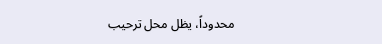محدوداً، يظل محل ترحيب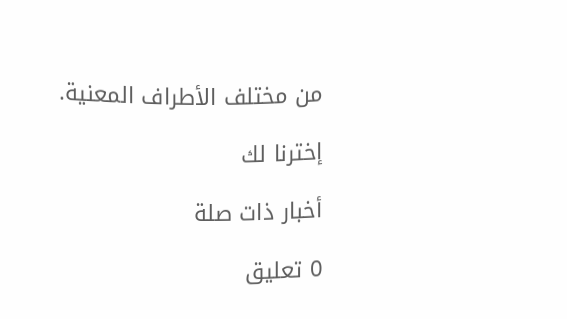من مختلف الأطراف المعنية.

إخترنا لك

أخبار ذات صلة

0 تعليق